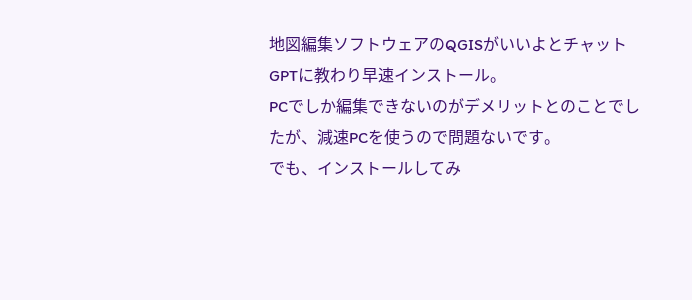地図編集ソフトウェアのQGISがいいよとチャットGPTに教わり早速インストール。
PCでしか編集できないのがデメリットとのことでしたが、減速PCを使うので問題ないです。
でも、インストールしてみ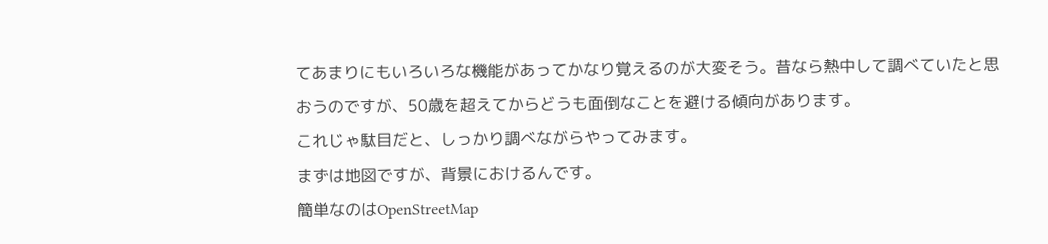てあまりにもいろいろな機能があってかなり覚えるのが大変そう。昔なら熱中して調べていたと思おうのですが、50歳を超えてからどうも面倒なことを避ける傾向があります。
これじゃ駄目だと、しっかり調べながらやってみます。
まずは地図ですが、背景におけるんです。
簡単なのはOpenStreetMap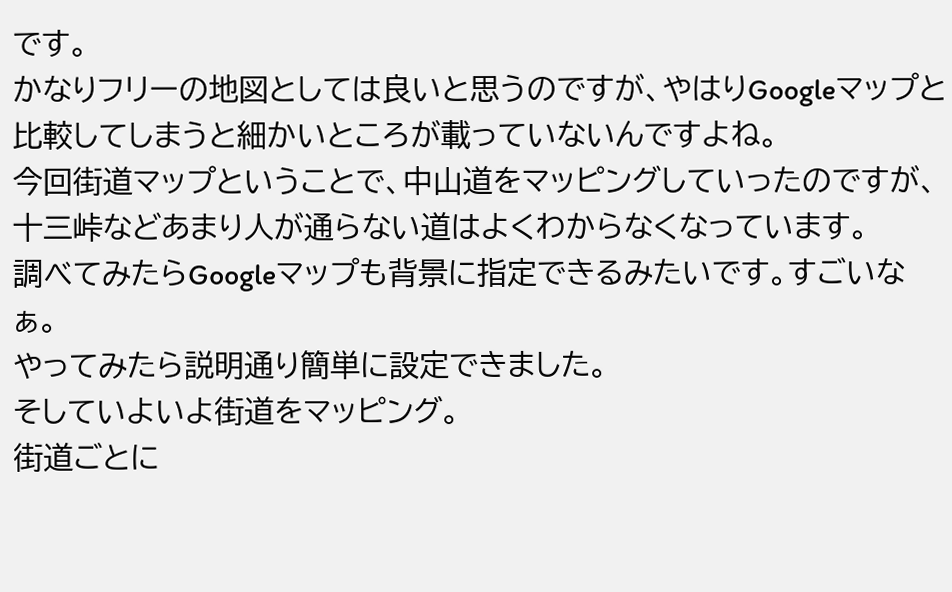です。
かなりフリーの地図としては良いと思うのですが、やはりGoogleマップと比較してしまうと細かいところが載っていないんですよね。
今回街道マップということで、中山道をマッピングしていったのですが、十三峠などあまり人が通らない道はよくわからなくなっています。
調べてみたらGoogleマップも背景に指定できるみたいです。すごいなぁ。
やってみたら説明通り簡単に設定できました。
そしていよいよ街道をマッピング。
街道ごとに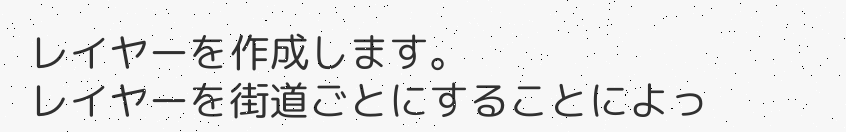レイヤーを作成します。
レイヤーを街道ごとにすることによっ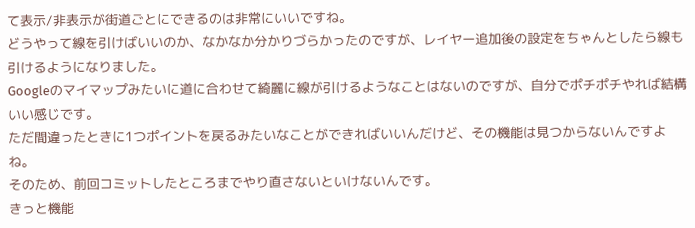て表示/非表示が街道ごとにできるのは非常にいいですね。
どうやって線を引けばいいのか、なかなか分かりづらかったのですが、レイヤー追加後の設定をちゃんとしたら線も引けるようになりました。
Googleのマイマップみたいに道に合わせて綺麗に線が引けるようなことはないのですが、自分でポチポチやれば結構いい感じです。
ただ間違ったときに1つポイントを戻るみたいなことができればいいんだけど、その機能は見つからないんですよね。
そのため、前回コミットしたところまでやり直さないといけないんです。
きっと機能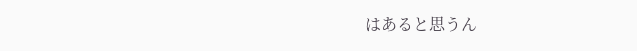はあると思うん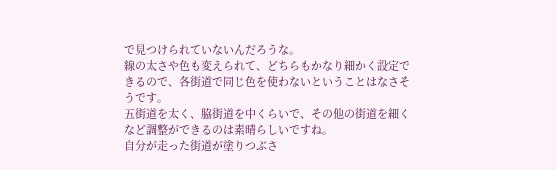で見つけられていないんだろうな。
線の太さや色も変えられて、どちらもかなり細かく設定できるので、各街道で同じ色を使わないということはなさそうです。
五街道を太く、脇街道を中くらいで、その他の街道を細くなど調整ができるのは素晴らしいですね。
自分が走った街道が塗りつぶさ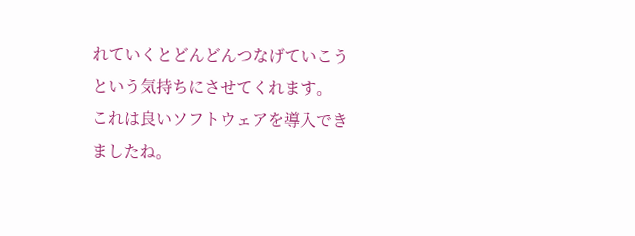れていくとどんどんつなげていこうという気持ちにさせてくれます。
これは良いソフトウェアを導入できましたね。